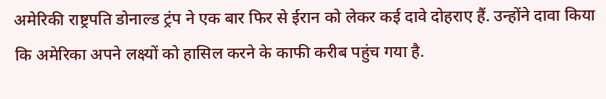अमेरिकी राष्ट्रपति डोनाल्ड ट्रंप ने एक बार फिर से ईरान को लेकर कई दावे दोहराए हैं. उन्होंने दावा किया कि अमेरिका अपने लक्ष्यों को हासिल करने के काफी करीब पहुंच गया है.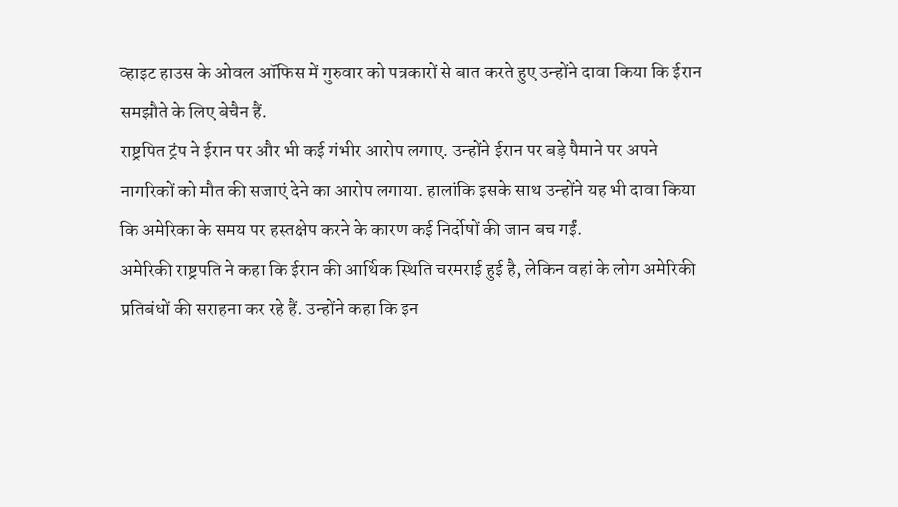व्हाइट हाउस के ओवल ऑफिस में गुरुवार को पत्रकारों से बात करते हुए उन्होंने दावा किया कि ईरान समझौते के लिए बेचैन हैं.
राष्ट्रपित ट्रंप ने ईरान पर और भी कई गंभीर आरोप लगाए. उन्होंने ईरान पर बड़े पैमाने पर अपने नागरिकों को मौत की सजाएं देने का आरोप लगाया. हालांकि इसके साथ उन्होंने यह भी दावा किया कि अमेरिका के समय पर हस्तक्षेप करने के कारण कई निर्दोषों की जान बच गईं.
अमेरिकी राष्ट्रपति ने कहा कि ईरान की आर्थिक स्थिति चरमराई हुई है, लेकिन वहां के लोग अमेरिकी प्रतिबंधों की सराहना कर रहे हैं. उन्होंने कहा कि इन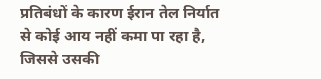प्रतिबंधों के कारण ईरान तेल निर्यात से कोई आय नहीं कमा पा रहा है, जिससे उसकी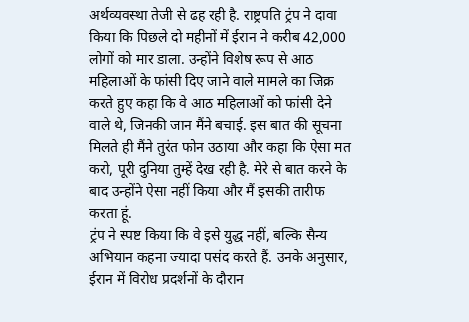अर्थव्यवस्था तेजी से ढह रही है. राष्ट्रपति ट्रंप ने दावा किया कि पिछले दो महीनों में ईरान ने करीब 42,000 लोगों को मार डाला. उन्होंने विशेष रूप से आठ महिलाओं के फांसी दिए जाने वाले मामले का जिक्र करते हुए कहा कि वे आठ महिलाओं को फांसी देने वाले थे, जिनकी जान मैंने बचाई. इस बात की सूचना मिलते ही मैंने तुरंत फोन उठाया और कहा कि ऐसा मत करो, पूरी दुनिया तुम्हें देख रही है. मेरे से बात करने के बाद उन्होंने ऐसा नहीं किया और मैं इसकी तारीफ करता हूं.
ट्रंप ने स्पष्ट किया कि वे इसे युद्ध नहीं, बल्कि सैन्य अभियान कहना ज्यादा पसंद करते हैं. उनके अनुसार, ईरान में विरोध प्रदर्शनों के दौरान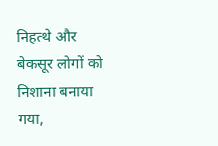निहत्थे और बेकसूर लोगों को निशाना बनाया गया,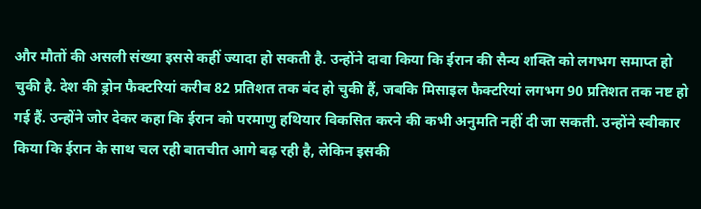और मौतों की असली संख्या इससे कहीं ज्यादा हो सकती है. उन्होंने दावा किया कि ईरान की सैन्य शक्ति को लगभग समाप्त हो चुकी है. देश की ड्रोन फैक्टरियां करीब 82 प्रतिशत तक बंद हो चुकी हैं, जबकि मिसाइल फैक्टरियां लगभग 90 प्रतिशत तक नष्ट हो गई हैं. उन्होंने जोर देकर कहा कि ईरान को परमाणु हथियार विकसित करने की कभी अनुमति नहीं दी जा सकती. उन्होंने स्वीकार किया कि ईरान के साथ चल रही बातचीत आगे बढ़ रही है, लेकिन इसकी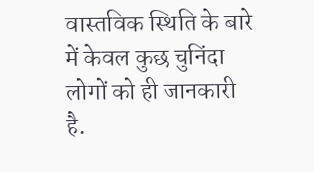वास्तविक स्थिति के बारे में केवल कुछ चुनिंदा लोगों को ही जानकारी है.